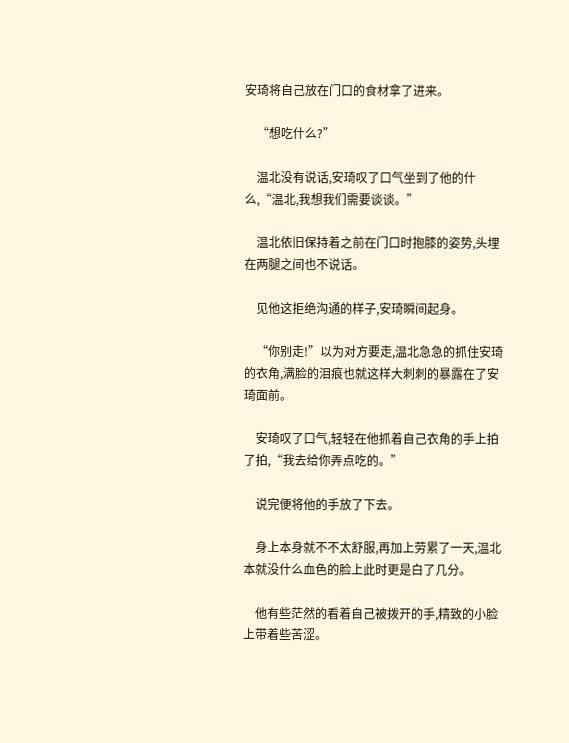安琦将自己放在门口的食材拿了进来。

    “想吃什么?”

    温北没有说话,安琦叹了口气坐到了他的什么,“温北,我想我们需要谈谈。”

    温北依旧保持着之前在门口时抱膝的姿势,头埋在两腿之间也不说话。

    见他这拒绝沟通的样子,安琦瞬间起身。

    “你别走!”以为对方要走,温北急急的抓住安琦的衣角,满脸的泪痕也就这样大刺刺的暴露在了安琦面前。

    安琦叹了口气,轻轻在他抓着自己衣角的手上拍了拍,“我去给你弄点吃的。”

    说完便将他的手放了下去。

    身上本身就不不太舒服,再加上劳累了一天,温北本就没什么血色的脸上此时更是白了几分。

    他有些茫然的看着自己被拨开的手,精致的小脸上带着些苦涩。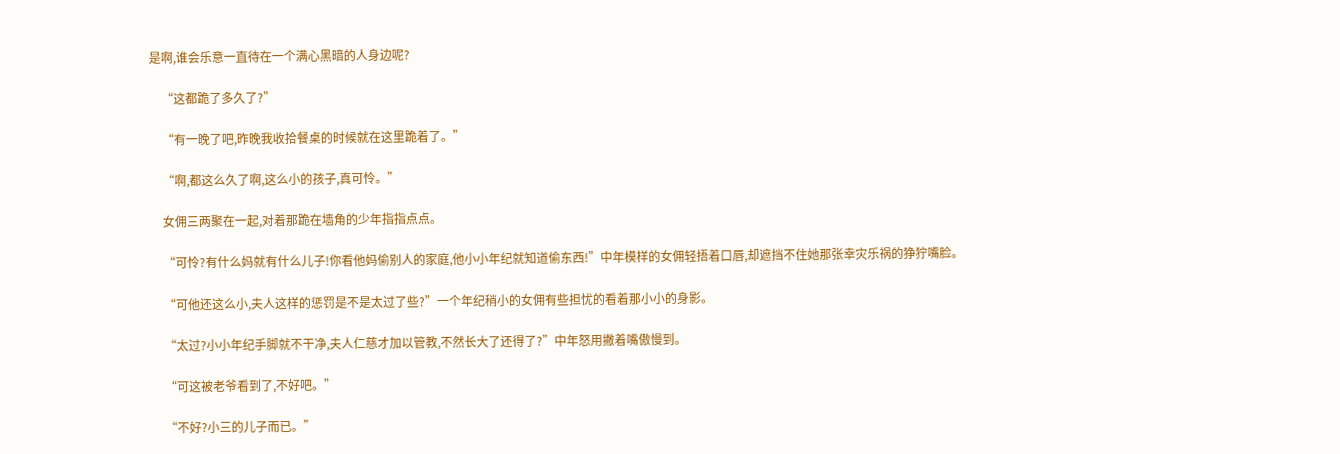是啊,谁会乐意一直待在一个满心黑暗的人身边呢?

    “这都跪了多久了?”

    “有一晚了吧,昨晚我收拾餐桌的时候就在这里跪着了。”

    “啊,都这么久了啊,这么小的孩子,真可怜。”

    女佣三两聚在一起,对着那跪在墙角的少年指指点点。

    “可怜?有什么妈就有什么儿子!你看他妈偷别人的家庭,他小小年纪就知道偷东西!”中年模样的女佣轻捂着口唇,却遮挡不住她那张幸灾乐祸的狰狞嘴脸。

    “可他还这么小,夫人这样的惩罚是不是太过了些?”一个年纪稍小的女佣有些担忧的看着那小小的身影。

    “太过?小小年纪手脚就不干净,夫人仁慈才加以管教,不然长大了还得了?”中年怒用撇着嘴傲慢到。

    “可这被老爷看到了,不好吧。”

    “不好?小三的儿子而已。”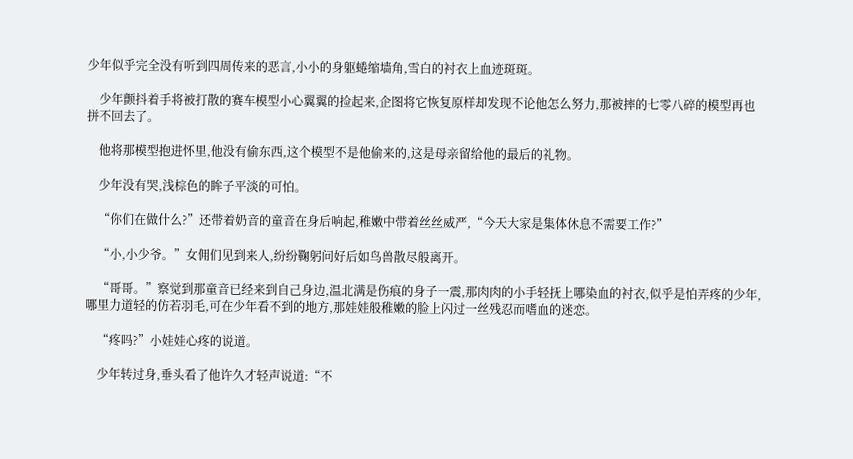少年似乎完全没有听到四周传来的恶言,小小的身躯蜷缩墙角,雪白的衬衣上血迹斑斑。

    少年颤抖着手将被打散的赛车模型小心翼翼的捡起来,企图将它恢复原样却发现不论他怎么努力,那被摔的七零八碎的模型再也拼不回去了。

    他将那模型抱进怀里,他没有偷东西,这个模型不是他偷来的,这是母亲留给他的最后的礼物。

    少年没有哭,浅棕色的眸子平淡的可怕。

    “你们在做什么?”还带着奶音的童音在身后响起,稚嫩中带着丝丝威严,“今天大家是集体休息不需要工作?”

    “小,小少爷。”女佣们见到来人,纷纷鞠躬问好后如鸟兽散尽般离开。

    “哥哥。”察觉到那童音已经来到自己身边,温北满是伤痕的身子一震,那肉肉的小手轻抚上哪染血的衬衣,似乎是怕弄疼的少年,哪里力道轻的仿若羽毛,可在少年看不到的地方,那娃娃般稚嫩的脸上闪过一丝残忍而嗜血的迷恋。

    “疼吗?”小娃娃心疼的说道。

    少年转过身,垂头看了他许久才轻声说道:“不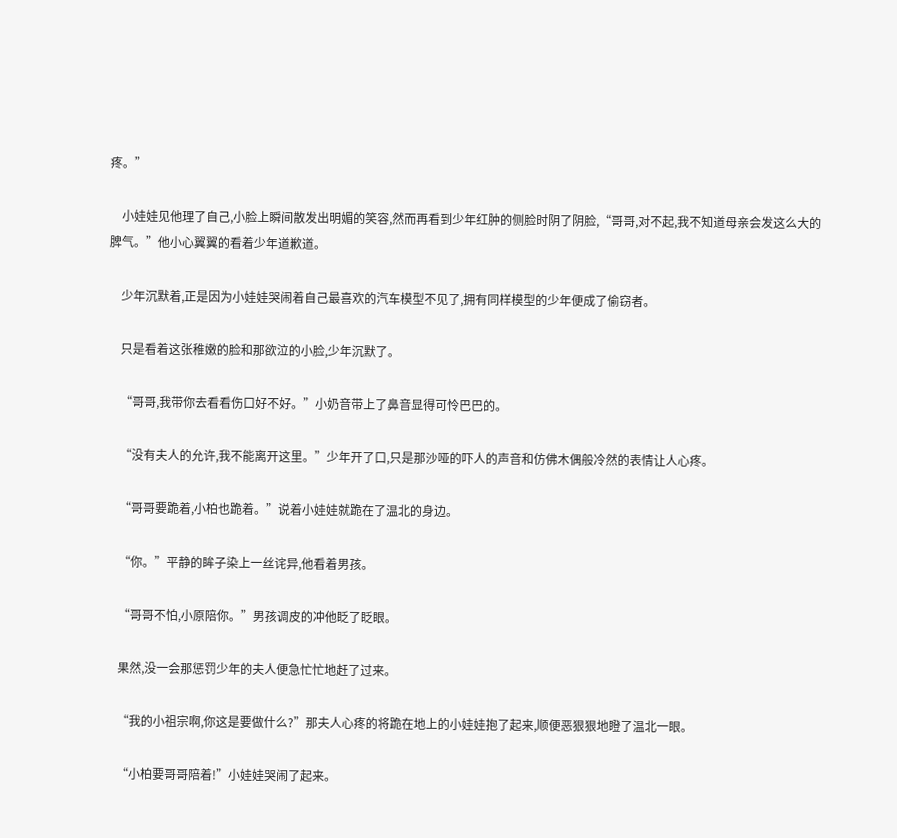疼。”

    小娃娃见他理了自己,小脸上瞬间散发出明媚的笑容,然而再看到少年红肿的侧脸时阴了阴脸,“哥哥,对不起,我不知道母亲会发这么大的脾气。”他小心翼翼的看着少年道歉道。

    少年沉默着,正是因为小娃娃哭闹着自己最喜欢的汽车模型不见了,拥有同样模型的少年便成了偷窃者。

    只是看着这张稚嫩的脸和那欲泣的小脸,少年沉默了。

    “哥哥,我带你去看看伤口好不好。”小奶音带上了鼻音显得可怜巴巴的。

    “没有夫人的允许,我不能离开这里。”少年开了口,只是那沙哑的吓人的声音和仿佛木偶般冷然的表情让人心疼。

    “哥哥要跪着,小柏也跪着。”说着小娃娃就跪在了温北的身边。

    “你。”平静的眸子染上一丝诧异,他看着男孩。

    “哥哥不怕,小原陪你。”男孩调皮的冲他眨了眨眼。

    果然,没一会那惩罚少年的夫人便急忙忙地赶了过来。

    “我的小祖宗啊,你这是要做什么?”那夫人心疼的将跪在地上的小娃娃抱了起来,顺便恶狠狠地瞪了温北一眼。

    “小柏要哥哥陪着!”小娃娃哭闹了起来。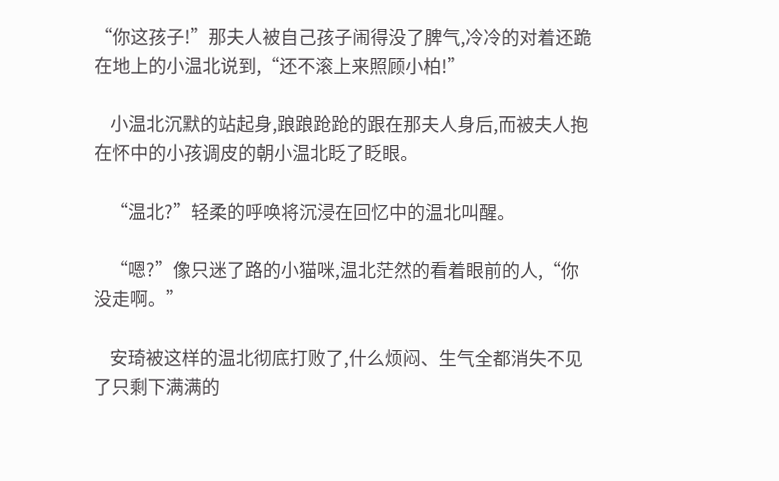“你这孩子!”那夫人被自己孩子闹得没了脾气,冷冷的对着还跪在地上的小温北说到,“还不滚上来照顾小柏!”

    小温北沉默的站起身,踉踉跄跄的跟在那夫人身后,而被夫人抱在怀中的小孩调皮的朝小温北眨了眨眼。

    “温北?”轻柔的呼唤将沉浸在回忆中的温北叫醒。

    “嗯?”像只迷了路的小猫咪,温北茫然的看着眼前的人,“你没走啊。”

    安琦被这样的温北彻底打败了,什么烦闷、生气全都消失不见了只剩下满满的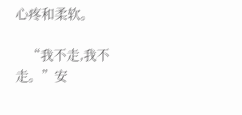心疼和柔软。

    “我不走,我不走。”安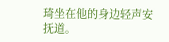琦坐在他的身边轻声安抚道。